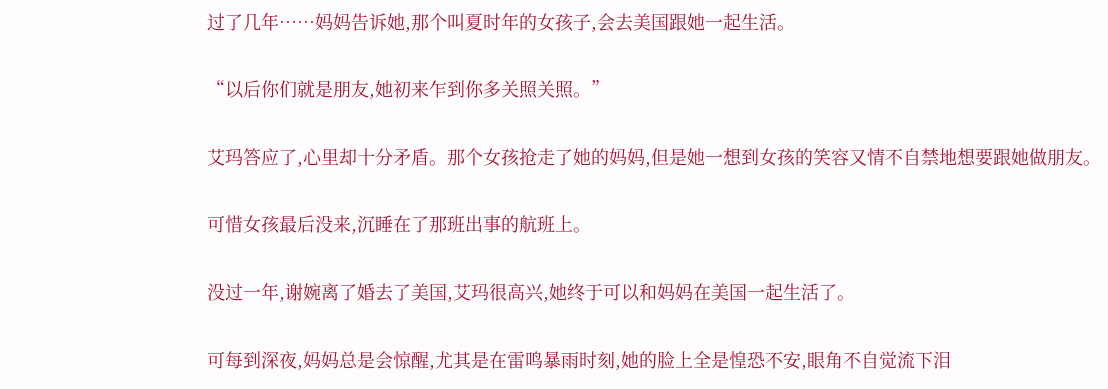过了几年……妈妈告诉她,那个叫夏时年的女孩子,会去美国跟她一起生活。

“以后你们就是朋友,她初来乍到你多关照关照。”

艾玛答应了,心里却十分矛盾。那个女孩抢走了她的妈妈,但是她一想到女孩的笑容又情不自禁地想要跟她做朋友。

可惜女孩最后没来,沉睡在了那班出事的航班上。

没过一年,谢婉离了婚去了美国,艾玛很高兴,她终于可以和妈妈在美国一起生活了。

可每到深夜,妈妈总是会惊醒,尤其是在雷鸣暴雨时刻,她的脸上全是惶恐不安,眼角不自觉流下泪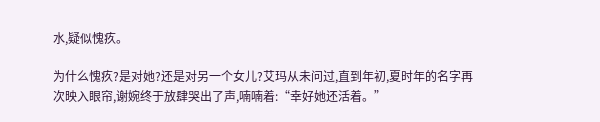水,疑似愧疚。

为什么愧疚?是对她?还是对另一个女儿?艾玛从未问过,直到年初,夏时年的名字再次映入眼帘,谢婉终于放肆哭出了声,喃喃着:“幸好她还活着。”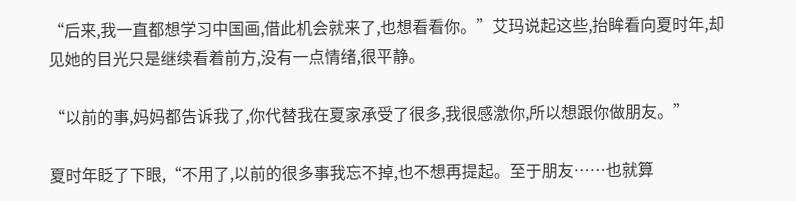“后来,我一直都想学习中国画,借此机会就来了,也想看看你。”艾玛说起这些,抬眸看向夏时年,却见她的目光只是继续看着前方,没有一点情绪,很平静。

“以前的事,妈妈都告诉我了,你代替我在夏家承受了很多,我很感激你,所以想跟你做朋友。”

夏时年眨了下眼,“不用了,以前的很多事我忘不掉,也不想再提起。至于朋友……也就算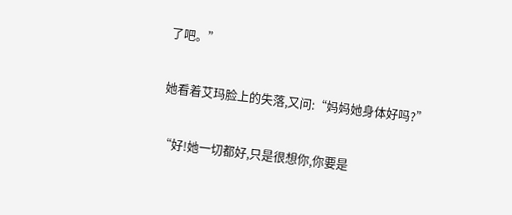了吧。”

她看着艾玛脸上的失落,又问:“妈妈她身体好吗?”

“好!她一切都好,只是很想你,你要是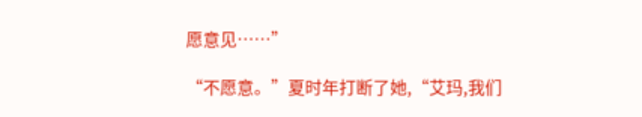愿意见……”

“不愿意。”夏时年打断了她,“艾玛,我们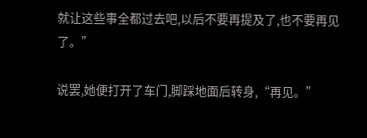就让这些事全都过去吧,以后不要再提及了,也不要再见了。”

说罢,她便打开了车门,脚踩地面后转身,“再见。”